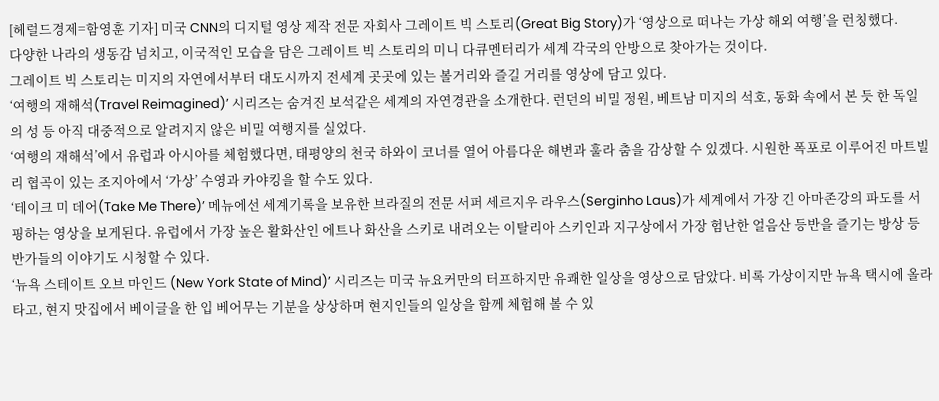[헤럴드경제=함영훈 기자] 미국 CNN의 디지털 영상 제작 전문 자회사 그레이트 빅 스토리(Great Big Story)가 ‘영상으로 떠나는 가상 해외 여행’을 런칭했다.
다양한 나라의 생동감 넘치고, 이국적인 모습을 담은 그레이트 빅 스토리의 미니 다큐멘터리가 세계 각국의 안방으로 찾아가는 것이다.
그레이트 빅 스토리는 미지의 자연에서부터 대도시까지 전세계 곳곳에 있는 볼거리와 즐길 거리를 영상에 담고 있다.
‘여행의 재해석(Travel Reimagined)’ 시리즈는 숨겨진 보석같은 세계의 자연경관을 소개한다. 런던의 비밀 정원, 베트남 미지의 석호, 동화 속에서 본 듯 한 독일의 성 등 아직 대중적으로 알려지지 않은 비밀 여행지를 실었다.
‘여행의 재해석’에서 유럽과 아시아를 체험했다면, 태평양의 천국 하와이 코너를 열어 아름다운 해변과 훌라 춤을 감상할 수 있겠다. 시원한 폭포로 이루어진 마트빌리 협곡이 있는 조지아에서 ‘가상’ 수영과 카야킹을 할 수도 있다.
‘테이크 미 데어(Take Me There)’ 메뉴에선 세계기록을 보유한 브라질의 전문 서퍼 세르지우 라우스(Serginho Laus)가 세계에서 가장 긴 아마존강의 파도를 서핑하는 영상을 보게된다. 유럽에서 가장 높은 활화산인 에트나 화산을 스키로 내려오는 이탈리아 스키인과 지구상에서 가장 험난한 얼음산 등반을 즐기는 방상 등반가들의 이야기도 시청할 수 있다.
‘뉴욕 스테이트 오브 마인드 (New York State of Mind)’ 시리즈는 미국 뉴요커만의 터프하지만 유쾌한 일상을 영상으로 담았다. 비록 가상이지만 뉴욕 택시에 올라타고, 현지 맛집에서 베이글을 한 입 베어무는 기분을 상상하며 현지인들의 일상을 함께 체험해 볼 수 있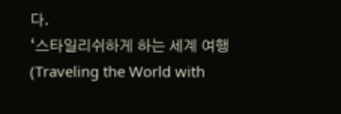다.
‘스타일리쉬하게 하는 세계 여행 (Traveling the World with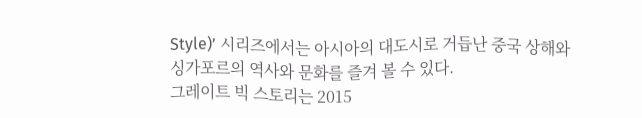Style)’ 시리즈에서는 아시아의 대도시로 거듭난 중국 상해와 싱가포르의 역사와 문화를 즐겨 볼 수 있다.
그레이트 빅 스토리는 2015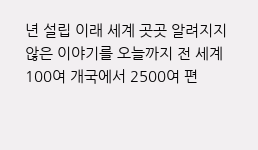년 설립 이래 세계 곳곳 알려지지 않은 이야기를 오늘까지 전 세계 100여 개국에서 2500여 편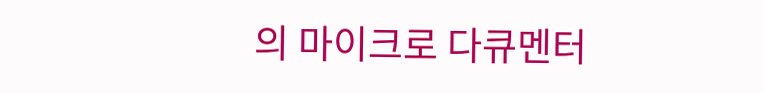의 마이크로 다큐멘터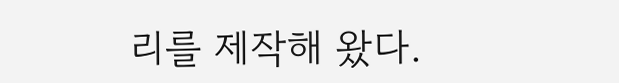리를 제작해 왔다.